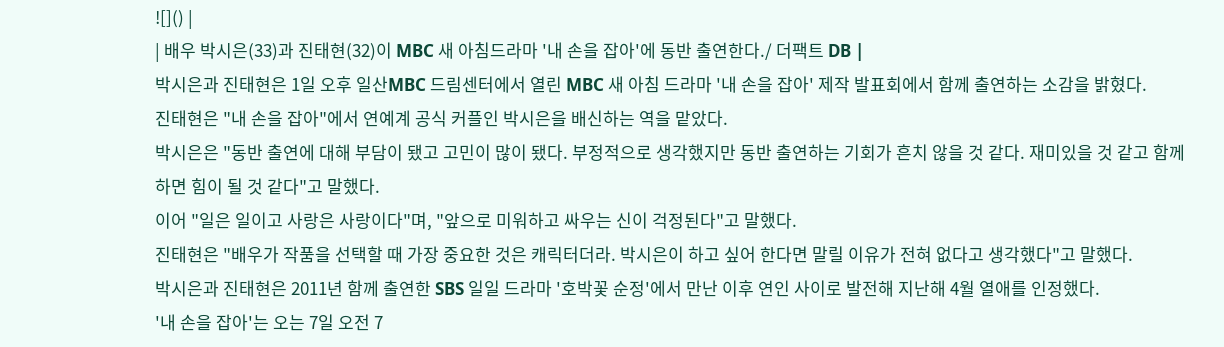![]() |
| 배우 박시은(33)과 진태현(32)이 MBC 새 아침드라마 '내 손을 잡아'에 동반 출연한다./ 더팩트 DB |
박시은과 진태현은 1일 오후 일산MBC 드림센터에서 열린 MBC 새 아침 드라마 '내 손을 잡아' 제작 발표회에서 함께 출연하는 소감을 밝혔다.
진태현은 "내 손을 잡아"에서 연예계 공식 커플인 박시은을 배신하는 역을 맡았다.
박시은은 "동반 출연에 대해 부담이 됐고 고민이 많이 됐다. 부정적으로 생각했지만 동반 출연하는 기회가 흔치 않을 것 같다. 재미있을 것 같고 함께 하면 힘이 될 것 같다"고 말했다.
이어 "일은 일이고 사랑은 사랑이다"며, "앞으로 미워하고 싸우는 신이 걱정된다"고 말했다.
진태현은 "배우가 작품을 선택할 때 가장 중요한 것은 캐릭터더라. 박시은이 하고 싶어 한다면 말릴 이유가 전혀 없다고 생각했다"고 말했다.
박시은과 진태현은 2011년 함께 출연한 SBS 일일 드라마 '호박꽃 순정'에서 만난 이후 연인 사이로 발전해 지난해 4월 열애를 인정했다.
'내 손을 잡아'는 오는 7일 오전 7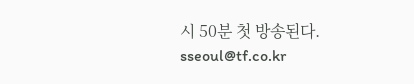시 50분 첫 방송된다.
sseoul@tf.co.kr